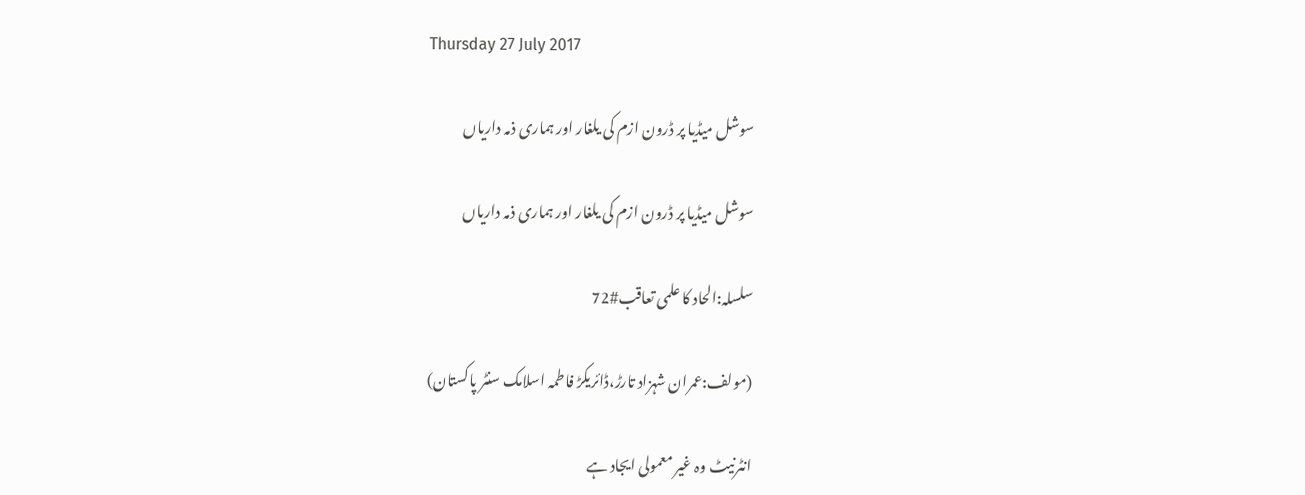Thursday 27 July 2017

سوشل میڈیا پر ڈرون ازم کی یلغار اور ہماری ذمہ داریاں

سوشل میڈیا پر ڈرون ازم کی یلغار اور ہماری ذمہ داریاں

سلسلہ:الحاد کا علمی تعاقب#72

(مولف:عمران شہزاد تارڑ،ڈائریکڑ فاطمہ اسلامک سنٹر پاکستان)

انٹرنیٹ وہ غیر معمولی ایجاد ہے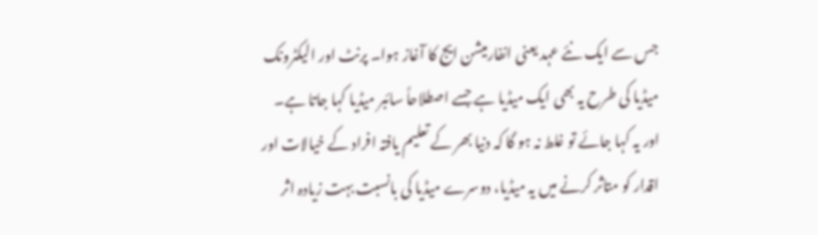جس سے ایک نئے عہد یعنی انفارمیشن ایج کا آغاز ہوا۔ پرنٹ اور الیکٹرونک میڈیا کی طرح یہ بھی ایک میڈیا ہے جسے اصطلاحاً سائبر میڈیا کہا جاتا ہے۔ اور یہ کہا جائے تو غلط نہ ہو گا کہ دنیا بھر کے تعلیم یافتہ افراد کے خیالات اور اقدار کو متاثر کرنے میں یہ میڈیا، دوسرے میڈیا کی بانسبت بہت زیادہ اثر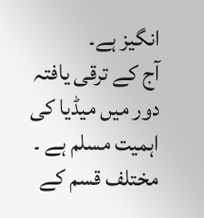انگیز ہے۔
آج کے ترقی یافتہ دور میں میڈیا کی اہمیت مسلم ہے ۔ مختلف قسم کے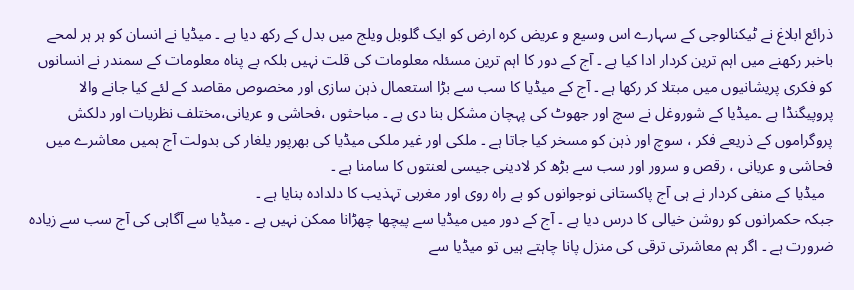ذرائع ابلاغ نے ٹیکنالوجی کے سہارے اس وسیع و عریض کرہ ارض کو ایک گلوبل ویلج میں بدل کے رکھ دیا ہے ۔ میڈیا نے انسان کو ہر ہر لمحے باخبر رکھنے میں اہم ترین کردار ادا کیا ہے ۔ آج کے دور کا اہم ترین مسئلہ معلومات کی قلت نہیں بلکہ بے پناہ معلومات کے سمندر نے انسانوں کو فکری پریشانیوں میں مبتلا کر رکھا ہے ۔ آج کے میڈیا کا سب سے بڑا استعمال ذہن سازی اور مخصوص مقاصد کے لئے کیا جانے والا پروپیگنڈا ہے ۔میڈیا کے شوروغل نے سچ اور جھوٹ کی پہچان مشکل بنا دی ہے ۔ مباحثوں ،فحاشی و عریانی،مختلف نظریات اور دلکش پروگراموں کے ذریعے فکر ، سوچ اور ذہن کو مسخر کیا جاتا ہے ۔ ملکی اور غیر ملکی میڈیا کی بھرپور یلغار کی بدولت آج ہمیں معاشرے میں فحاشی و عریانی ، رقص و سرور اور سب سے بڑھ کر لادینی جیسی لعنتوں کا سامنا ہے ۔
  میڈیا کے منفی کردار نے ہی آج پاکستانی نوجوانوں کو بے راہ روی اور مغربی تہذیب کا دلدادہ بنایا ہے ۔
جبکہ حکمرانوں کو روشن خیالی کا درس دیا ہے ۔ آج کے دور میں میڈیا سے پیچھا چھڑانا ممکن نہیں ہے ۔ میڈیا سے آگاہی کی آج سب سے زیادہ ضرورت ہے ۔ اگر ہم معاشرتی ترقی کی منزل پانا چاہتے ہیں تو میڈیا سے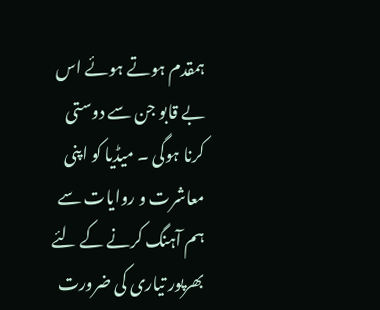ہمقدم ہوتے ہوئے اس بے قابو جن سے دوستی کرنا ہوگی ۔ میڈیا کو اپنی معاشرت و روایات سے ہم آہنگ کرنے کے لئے بھرپور تیاری کی ضرورت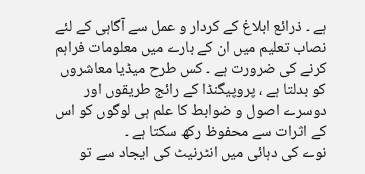ہے ۔ ذرائع ابلاغ کے کردار و عمل سے آگاہی کے لئے نصاب تعلیم میں ان کے بارے میں معلومات فراہم کرنے کی ضرورت ہے ۔ کس طرح میڈیا معاشروں کو بدلتا ہے ، پروپیگنڈا کے رائج طریقوں اور دوسرے اصول و ضوابط کا علم ہی لوگوں کو اس کے اثرات سے محفوظ رکھ سکتا ہے ۔
نوے کی دہائی میں انٹرنیٹ کی ایجاد سے تو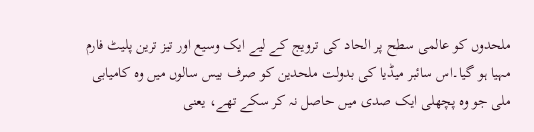ملحدوں کو عالمی سطح پر الحاد کی ترویج کے لیے ایک وسیع اور تیز ترین پلیٹ فارم مہیا ہو گیا۔اس سائبر میڈیا کی بدولت ملحدین کو صرف بیس سالوں میں وہ کامیابی ملی جو وہ پچھلی ایک صدی میں حاصل نہ کر سکے تھے، یعنی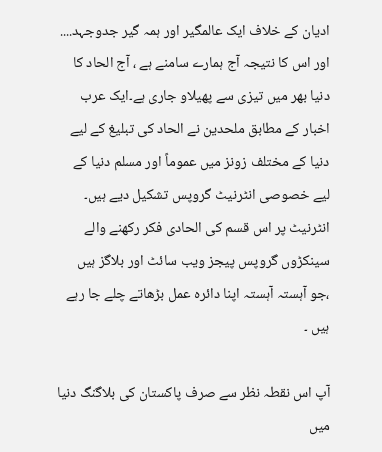ادیان کے خلاف ایک عالمگیر اور ہمہ گیر جدوجہد.... اور اس کا نتیجہ آج ہمارے سامنے ہے ، آج الحاد کا دنیا بھر میں تیزی سے پھیلاو جاری ہے۔ایک عرب اخبار کے مطابق ملحدین نے الحاد کی تبلیغ کے لیے دنیا کے مختلف زونز میں عموماً اور مسلم دنیا کے لیے خصوصی انٹرنیٹ گروپس تشکیل دیے ہیں۔ انٹرنیٹ پر اس قسم کی الحادی فکر رکھنے والے سینکڑوں گروپس پیجز ویب سائٹ اور بلاگز ہیں ،جو آہستہ آہستہ اپنا دائرہ عمل بڑھاتے چلے جا رہے ہیں ۔

آپ اس نقطہ نظر سے صرف پاکستان کی بلاگنگ دنیا میں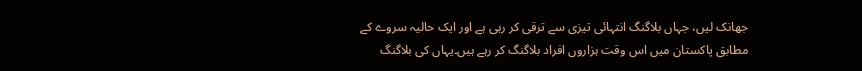جھانک لیں، جہاں بلاگنگ انتہائی تیزی سے ترقی کر رہی ہے اور ایک حالیہ سروے کے مطابق پاکستان میں اس وقت ہزاروں افراد بلاگنگ کر رہے ہیں۔یہاں کی بلاگنگ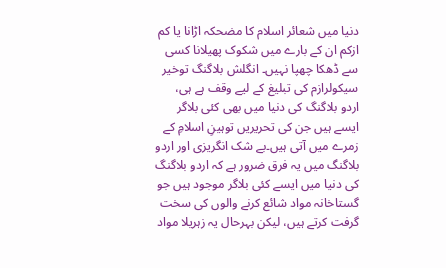دنیا میں شعائر اسلام کا مضحکہ اڑانا یا کم ازکم ان کے بارے میں شکوک پھیلانا کسی سے ڈھکا چھپا نہیں۔ انگلش بلاگنگ توخیر سیکولرازم کی تبلیغ کے لیے وقف ہے ہی، اردو بلاگنگ کی دنیا میں بھی کئی بلاگر ایسے ہیں جن کی تحریریں توہینِ اسلامِ کے زمرے میں آتی ہیں۔بے شک انگریزی اور اردو بلاگنگ میں یہ فرق ضرور ہے کہ اردو بلاگنگ کی دنیا میں ایسے کئی بلاگر موجود ہیں جو گستاخانہ مواد شائع کرنے والوں کی سخت گرفت کرتے ہیں، لیکن بہرحال یہ زہریلا مواد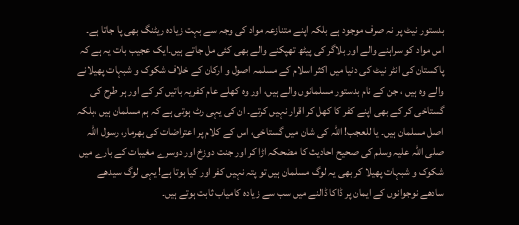بدستور نیٹ پر نہ صرف موجود ہے بلکہ اپنے متنازعہ مواد کی وجہ سے بہت زیادہ ریٹنگ بھی پا جاتا ہے۔ اس مواد کو سراہنے والے اور بلاگر کی پیٹھ تھپکنے والے بھی کئی مل جاتے ہیں۔ایک عجیب بات یہ ہے کہ پاکستان کی انٹر نیٹ کی دنیا میں اکثر اسلام کے مسلمہ اصول و ارکان کے خلاف شکوک و شبہات پھیلانے والے وہ ہیں ، جن کے نام بدستور مسلمانوں والے ہیں، اور وہ کھلے عام کفریہ باتیں کر کے اور ہر طرح کی گستاخی کر کے بھی اپنے کفر کا کھل کر اقرار نہیں کرتے۔ ان کی یہی رٹ ہوتی ہے کہ ہم مسلمان ہیں ،بلکہ اصل مسلمان ہیں۔ یا للعجب! اللہ کی شان میں گستاخی، اس کے کلام پر اعتراضات کی بھرمار، رسول اللہ صلی اللہ علیہ وسلم کی صحیح احادیث کا مضحکہ اڑا کر اور جنت دوزخ اور دوسرے مغیبات کے بارے میں شکوک و شبہات پھیلا کر بھی یہ لوگ مسلمان ہیں تو پتہ نہیں کفر اور کیا ہوتا ہے! یہی لوگ سیدھے سادھے نوجوانوں کے ایمان پر ڈاکا ڈالنے میں سب سے زیادہ کامیاب ثابت ہوتے ہیں۔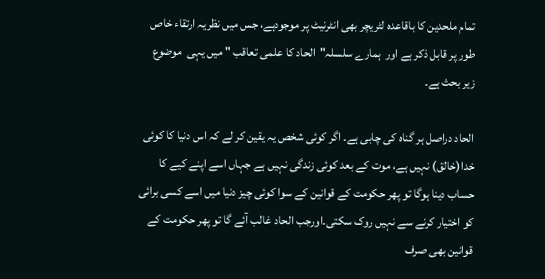تمام ملحدین کا باقاعدہ لٹریچر بھی انٹرنیٹ پر موجودہے، جس میں نظریہ ارتقاء خاص طور پر قابل ذکر ہے اور  ہمارے سلسلہ"الحاد کا علمی تعاقب " میں یہی  موضوع  زیر بحث ہے۔

الحاد دراصل ہر گناہ کی چابی ہے۔ اگر کوئی شخص یہ یقین کر لے کہ اس دنیا کا کوئی خدا(خالق) نہیں ہے، موت کے بعد کوئی زندگی نہیں ہے جہاں اسے اپنے کیے کا حساب دینا ہوگا تو پھر حکومت کے قوانین کے سوا کوئی چیز دنیا میں اسے کسی برائی کو اختیار کرنے سے نہیں روک سکتی۔اورجب الحاد غالب آئے گا تو پھر حکومت کے قوانین بھی صرف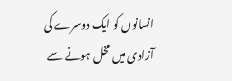انسانوں کو ایک دوسرے کی آزادی میں مخل ہونے سے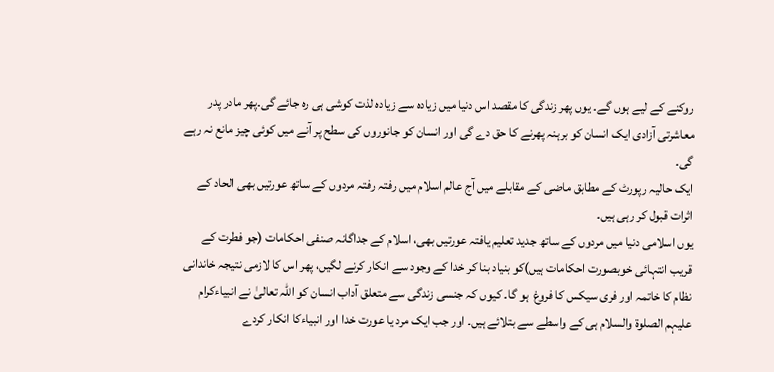روکنے کے لیے ہوں گے۔ یوں پھر زندگی کا مقصد اس دنیا میں زیادہ سے زیادہ لذت کوشی ہی رہ جائے گی۔پھر مادر پدر معاشرتی آزادی ایک انسان کو برہنہ پھرنے کا حق دے گی اور انسان کو جانوروں کی سطح پر آنے میں کوئی چیز مانع نہ رہے گی۔
ایک حالیہ رپورٹ کے مطابق ماضی کے مقابلے میں آج عالم اسلام میں رفتہ رفتہ مردوں کے ساتھ عورتیں بھی الحاد کے اثرات قبول کر رہی ہیں۔
یوں اسلامی دنیا میں مردوں کے ساتھ جدید تعلیم یافتہ عورتیں بھی، اسلام کے جداگانہ صنفی احکامات (جو فطرت کے قریب انتہائی خوبصورت احکامات ہیں)کو بنیاد بنا کر خدا کے وجود سے انکار کرنے لگیں، پھر اس کا لازمی نتیجہ خاندانی نظام کا خاتمہ اور فری سیکس کا فروغ  ہو گا۔ کیوں کہ جنسی زندگی سے متعلق آداب انسان کو اللہ تعالیٰ نے انبیاءکرام علیہم الصلوة والسلام ہی کے واسطے سے بتلائے ہیں۔ اور جب ایک مرد یا عورت خدا اور انبیاءکا انکار کردے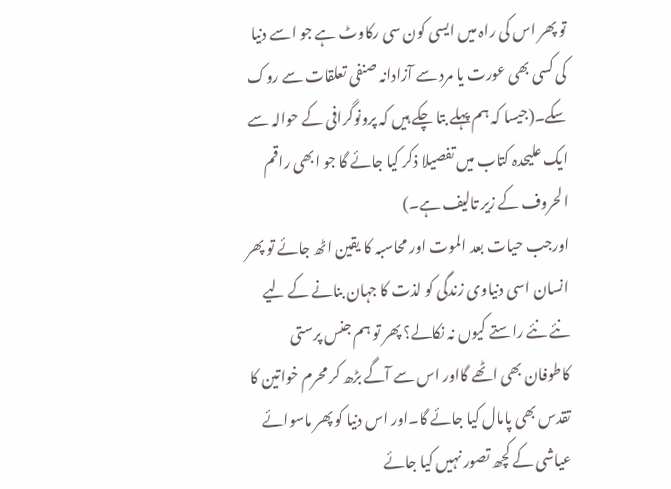تو پھر اس کی راہ میں ایسی کون سی رکاوٹ ہے جو اسے دنیا کی کسی بھی عورت یا مرد سے آزادانہ صنفی تعلقات سے روک سکے۔(جیسا کہ ہم پہلے بتا چکے ہیں کہ پرونوگرافی کے حوالہ سے ایک علیحدہ کتاب میں تفصیلا ذکر کیا جائے گا جو ابھی راقم الحروف کے زیر تالیف ہے۔)
اورجب حیات بعد الموت اور محاسبہ کا یقین اٹھ جائے تو پھر انسان اسی دنیاوی زندگی کو لذت کا جہان بنانے کے لیے نئے نئے راستے کیوں نہ نکالے؟ پھر تو ہم جنس پرستی کاطوفان بھی اٹھے گااور اس سے آگے بڑھ کر محرم خواتین کا تقدس بھی پامال کیا جائے گا۔اور اس دنیا کو پھر ماسوائے عیاشی کے کچھ تصور نہیں کیا جائے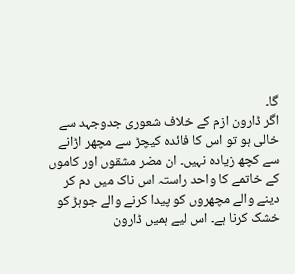گا۔
اگر ڈارون ازم کے خلاف شعوری جدوجہد سے خالی ہو تو اس کا فائدہ کیچڑ سے مچھر اڑانے سے کچھ زیادہ نہیں۔ ان مضر مشقوں اور کاموں کے خاتمے کا واحد راستہ اس ناک میں دم کر دینے والے مچھروں کو پیدا کرنے والے جوہڑ کو خشک کرنا ہے۔ اس لیے ہمیں ڈارون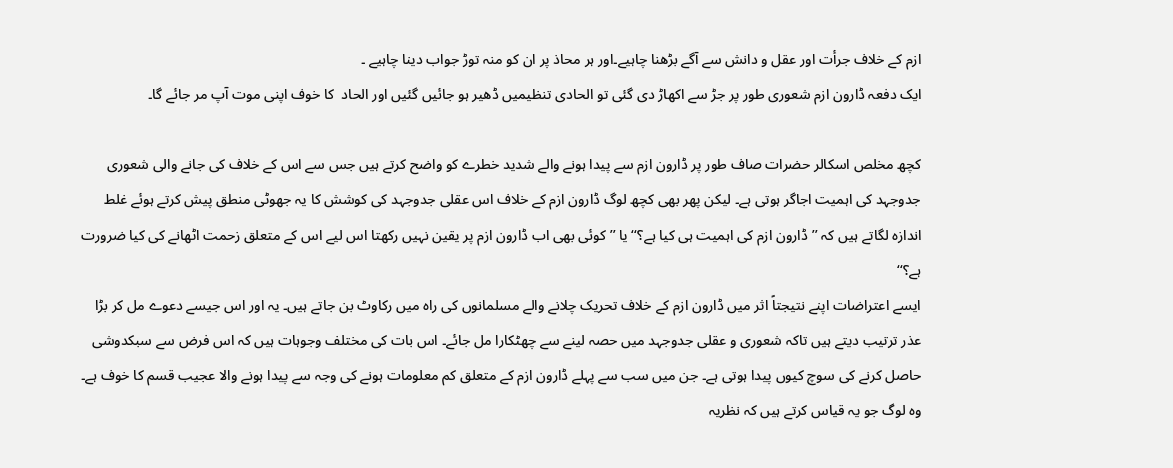ازم کے خلاف جرأت اور عقل و دانش سے آگے بڑھنا چاہیے۔اور ہر محاذ پر ان کو منہ توڑ جواب دینا چاہیے ۔
ایک دفعہ ڈارون ازم شعوری طور پر جڑ سے اکھاڑ دی گئی تو الحادی تنظیمیں ڈھیر ہو جائیں گئیں اور الحاد  کا خوف اپنی موت آپ مر جائے گا۔

کچھ مخلص اسکالر حضرات صاف طور پر ڈارون ازم سے پیدا ہونے والے شدید خطرے کو واضح کرتے ہیں جس سے اس کے خلاف کی جانے والی شعوری جدوجہد کی اہمیت اجاگر ہوتی ہے۔ لیکن پھر بھی کچھ لوگ ڈارون ازم کے خلاف اس عقلی جدوجہد کی کوشش کا یہ جھوٹی منطق پیش کرتے ہوئے غلط اندازہ لگاتے ہیں کہ ’’ڈارون ازم کی اہمیت ہی کیا ہے؟‘‘ یا ’’کوئی بھی اب ڈارون ازم پر یقین نہیں رکھتا اس لیے اس کے متعلق زحمت اٹھانے کی کیا ضرورت ہے؟‘‘
ایسے اعتراضات اپنے نتیجتاً اثر میں ڈارون ازم کے خلاف تحریک چلانے والے مسلمانوں کی راہ میں رکاوٹ بن جاتے ہیں۔ یہ اور اس جیسے دعوے مل کر بڑا عذر ترتیب دیتے ہیں تاکہ شعوری و عقلی جدوجہد میں حصہ لینے سے چھٹکارا مل جائے۔ اس بات کی مختلف وجوہات ہیں کہ اس فرض سے سبکدوشی حاصل کرنے کی سوچ کیوں پیدا ہوتی ہے۔ جن میں سب سے پہلے ڈارون ازم کے متعلق کم معلومات ہونے کی وجہ سے پیدا ہونے والا عجیب قسم کا خوف ہے۔ وہ لوگ جو یہ قیاس کرتے ہیں کہ نظریہ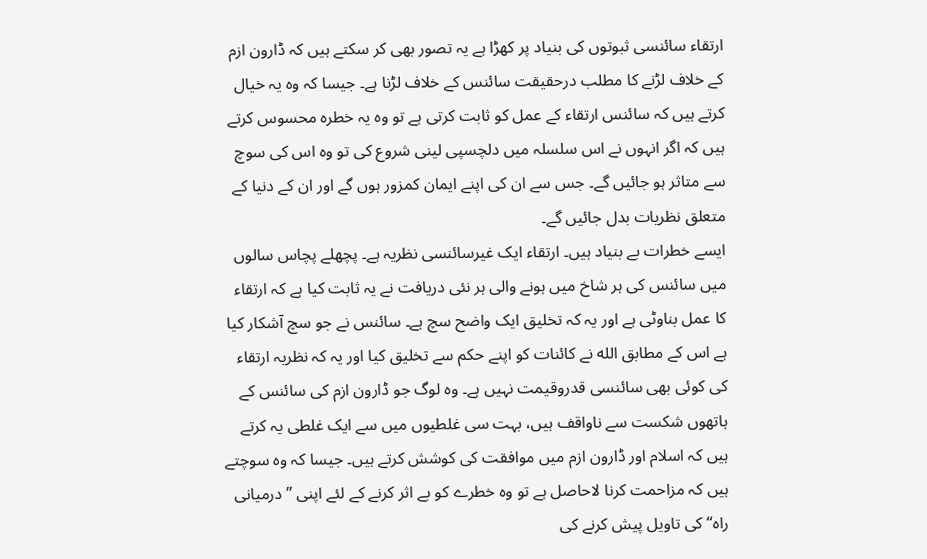ارتقاء سائنسی ثبوتوں کی بنیاد پر کھڑا ہے یہ تصور بھی کر سکتے ہیں کہ ڈارون ازم کے خلاف لڑنے کا مطلب درحقیقت سائنس کے خلاف لڑنا ہے۔ جیسا کہ وہ یہ خیال کرتے ہیں کہ سائنس ارتقاء کے عمل کو ثابت کرتی ہے تو وہ یہ خطرہ محسوس کرتے ہیں کہ اگر انہوں نے اس سلسلہ میں دلچسپی لینی شروع کی تو وہ اس کی سوچ سے متاثر ہو جائیں گے۔ جس سے ان کی اپنے ایمان کمزور ہوں گے اور ان کے دنیا کے متعلق نظریات بدل جائیں گے۔
ایسے خطرات بے بنیاد ہیں۔ ارتقاء ایک غیرسائنسی نظریہ ہے۔ پچھلے پچاس سالوں میں سائنس کی ہر شاخ میں ہونے والی ہر نئی دریافت نے یہ ثابت کیا ہے کہ ارتقاء کا عمل بناوٹی ہے اور یہ کہ تخلیق ایک واضح سچ ہے۔ سائنس نے جو سچ آشکار کیا ہے اس کے مطابق الله نے کائنات کو اپنے حکم سے تخلیق کیا اور یہ کہ نظریہ ارتقاء کی کوئی بھی سائنسی قدروقیمت نہیں ہے۔ وہ لوگ جو ڈارون ازم کی سائنس کے ہاتھوں شکست سے ناواقف ہیں، بہت سی غلطیوں میں سے ایک غلطی یہ کرتے ہیں کہ اسلام اور ڈارون ازم میں موافقت کی کوشش کرتے ہیں۔ جیسا کہ وہ سوچتے ہیں کہ مزاحمت کرنا لاحاصل ہے تو وہ خطرے کو بے اثر کرنے کے لئے اپنی ’’درمیانی راہ‘‘ کی تاویل پیش کرنے کی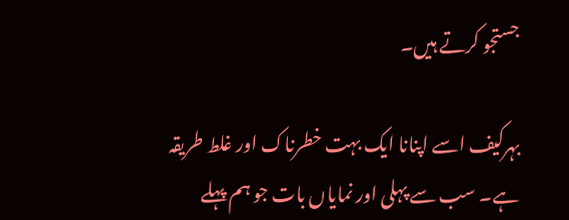جستجو کرتے ہیں۔

بہرکیف اسے اپنانا ایک بہت خطرناک اور غلط طریقہ ہے۔ سب سے پہلی اور نمایاں بات جو ہم پہلے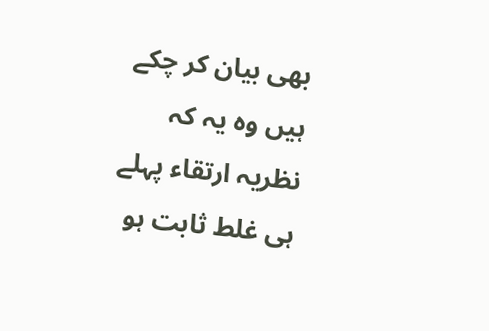بھی بیان کر چکے ہیں وہ یہ کہ نظریہ ارتقاء پہلے ہی غلط ثابت ہو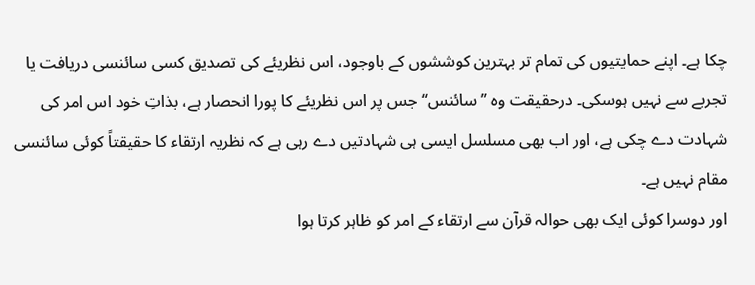چکا ہے۔ اپنے حمایتیوں کی تمام تر بہترین کوششوں کے باوجود، اس نظریئے کی تصدیق کسی سائنسی دریافت یا تجربے سے نہیں ہوسکی۔ درحقیقت وہ ’’سائنس‘‘ جس پر اس نظریئے کا پورا انحصار ہے، بذاتِ خود اس امر کی شہادت دے چکی ہے، اور اب بھی مسلسل ایسی ہی شہادتیں دے رہی ہے کہ نظریہ ارتقاء کا حقیقتاً کوئی سائنسی مقام نہیں ہے۔
اور دوسرا کوئی ایک بھی حوالہ قرآن سے ارتقاء کے امر کو ظاہر کرتا ہوا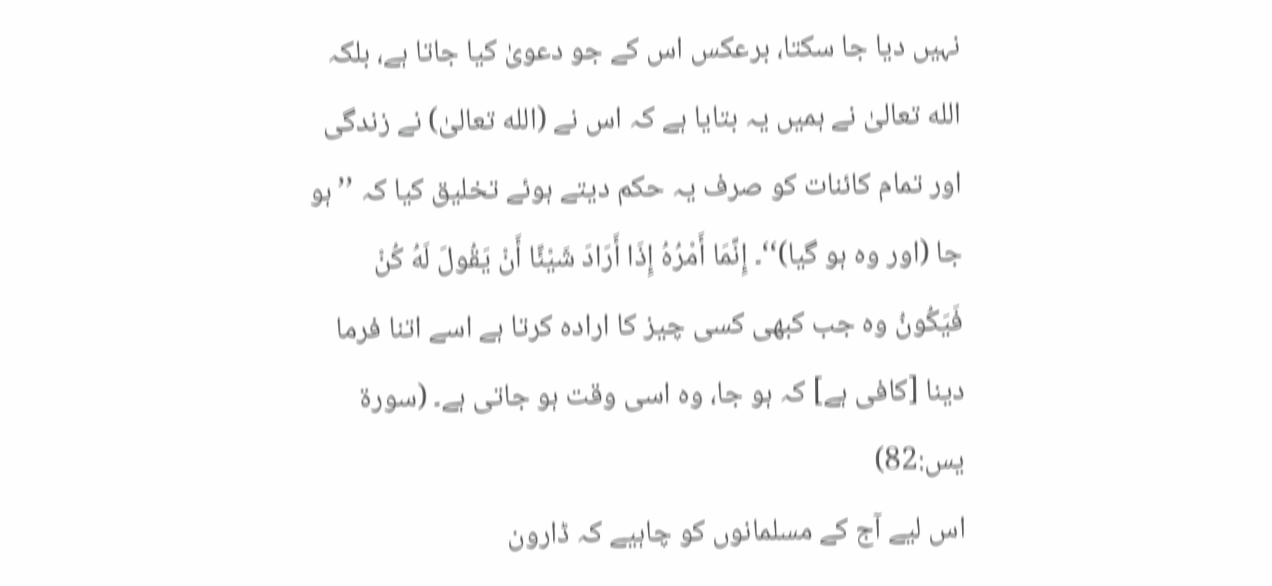نہیں دیا جا سکتا، برعکس اس کے جو دعویٰ کیا جاتا ہے، بلکہ الله تعالیٰ نے ہمیں یہ بتایا ہے کہ اس نے (الله تعالیٰ) نے زندگی اور تمام کائنات کو صرف یہ حکم دیتے ہوئے تخلیق کیا کہ ’’ہو جا (اور وہ ہو گیا)‘‘۔ إِنَّمَا أَمْرُهُ إِذَا أَرَادَ شَيْئًا أَنْ يَقُولَ لَهُ كُنْ فَيَكُونُ وه جب کبھی کسی چیز کا اراده کرتا ہے اسے اتنا فرما دینا [کافی ہے] کہ ہو جا، وه اسی وقت ہو جاتی ہے۔ (سورة يس:82)
اس لیے آج کے مسلمانوں کو چاہیے کہ ڈارون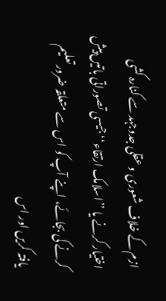ازم کے خلاف شعوری و عقلی جدوجہد سے کنارہ کشی اختیار کرنے یا ’’اسلامک ارتقاء‘‘ جیسی تصوراتی باتیں پیش کرنے کی بجائے، اپنے آپ کو اس سے متعلقہ ضرور تعلیم یافتہ کریں اور اس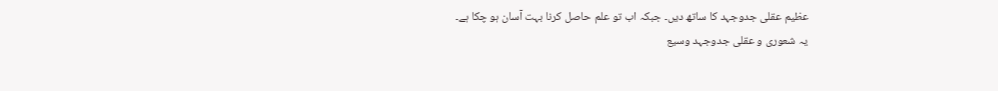عظیم عقلی جدوجہد کا ساتھ دیں۔ جبکہ اب تو علم حاصل کرنا بہت آسان ہو چکا ہے۔
یہ شعوری و عقلی جدوجہد وسیع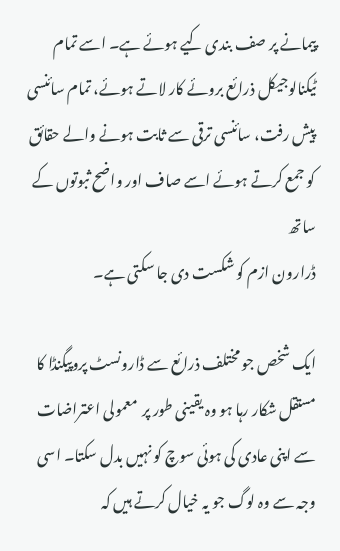پیمانے پر صف بندی کیے ہوئے ہے۔ اسے تمام ٹیکنالوجیکل ذرائع بروئے کار لاتے ہوئے، تمام سائنسی پیش رفت، سائنسی ترقی سے ثابت ہونے والے حقائق کو جمع کرتے ہوئے اسے صاف اور واضح ثبوتوں کے ساتھ
ڈرارون ازم کو شکست دی جا سکتی ہے۔

ایک شخص جو مختلف ذرائع سے ڈارونسٹ پروپیگنڈا کا مستقل شکار رہا ہو وہ یقینی طور پر  معمولی اعتراضات سے اپنی عادی کی ہوئی سوچ کو نہیں بدل سکتا۔ اسی وجہ سے وہ لوگ جو یہ خیال کرتے ہیں کہ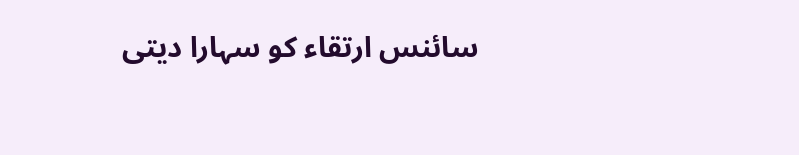سائنس ارتقاء کو سہارا دیتی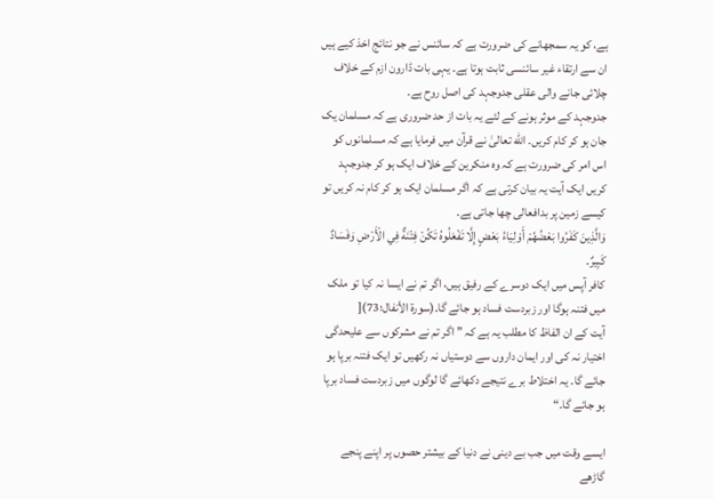ہے، کو یہ سمجھانے کی ضرورت ہے کہ سائنس نے جو نتائج اخذ کیے ہیں ان سے ارتقاء غیر سائنسی ثابت ہوتا ہے۔ یہی بات ڈارون ازم کے خلاف چلائی جانے والی عقلی جدوجہد کی اصل روح ہے۔
جدوجہد کے موثر ہونے کے لئے یہ بات از حد ضروری ہے کہ مسلمان یک جان ہو کر کام کریں۔ الله تعالیٰ نے قرآن میں فرمایا ہے کہ مسلمانوں کو اس امر کی ضرورت ہے کہ وہ منکرین کے خلاف ایک ہو کر جدوجہد کریں ایک آیت یہ بیان کرتی ہے کہ اگر مسلمان ایک ہو کر کام نہ کریں تو کیسے زمین پر بدافعالی چھا جاتی ہے۔
وَالَّذِينَ كَفَرُوا بَعْضُهُمْ أَوْلِيَاءُ بَعْضٍ إِلَّا تَفْعَلُوهُ تَكُنْ فِتْنَةٌ فِي الْأَرْضِ وَفَسَادٌ كَبِيرٌ۔
کافر آپس میں ایک دوسرے کے رفیق ہیں، اگر تم نے ایسا نہ کیا تو ملک میں فتنہ ہوگا اور زبردست فساد ہو جائے گا۔(سورة الأنفال؛73)[
آیت کے ان الفاظ کا مطلب یہ ہے کہ ” اگر تم نے مشرکوں سے علیحدگی اختیار نہ کی اور ایمان داروں سے دوستیاں نہ رکھیں تو ایک فتنہ برپا ہو جائے گا۔ یہ اختلاط برے نتیجے دکھائے گا لوگوں میں زبردست فساد برپا ہو جائے گا۔“

ایسے وقت میں جب بے دینی نے دنیا کے بیشتر حصوں پر اپنے پنجے گاڑھے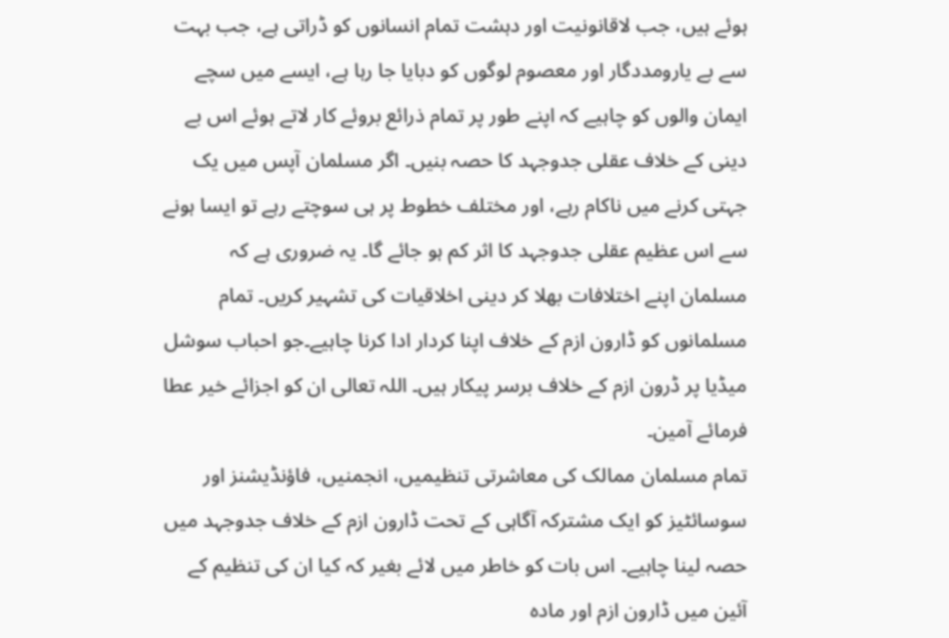ہوئے ہیں، جب لاقانونیت اور دہشت تمام انسانوں کو ڈراتی ہے، جب بہت سے بے یارومددگار اور معصوم لوگوں کو دبایا جا رہا ہے، ایسے میں سچے ایمان والوں کو چاہیے کہ اپنے طور پر تمام ذرائع بروئے کار لاتے ہوئے اس بے دینی کے خلاف عقلی جدوجہد کا حصہ بنیں۔ اگر مسلمان آپس میں یک جہتی کرنے میں ناکام رہے، اور مختلف خطوط پر ہی سوچتے رہے تو ایسا ہونے سے اس عظیم عقلی جدوجہد کا اثر کم ہو جائے گا۔ یہ ضروری ہے کہ مسلمان اپنے اختلافات بھلا کر دینی اخلاقیات کی تشہیر کریں۔ تمام مسلمانوں کو ڈارون ازم کے خلاف اپنا کردار ادا کرنا چاہیے۔جو احباب سوشل میڈیا پر ڈرون ازم کے خلاف برسر پیکار ہیں۔ اللہ تعالی ان کو اجزائے خیر عطا فرمائے آمین۔
تمام مسلمان ممالک کی معاشرتی تنظیمیں، انجمنیں، فاؤنڈیشنز اور سوسائٹیز کو ایک مشترکہ آگاہی کے تحت ڈارون ازم کے خلاف جدوجہد میں حصہ لینا چاہیے۔ اس بات کو خاطر میں لائے بغیر کہ کیا ان کی تنظیم کے آئین میں ڈارون ازم اور مادہ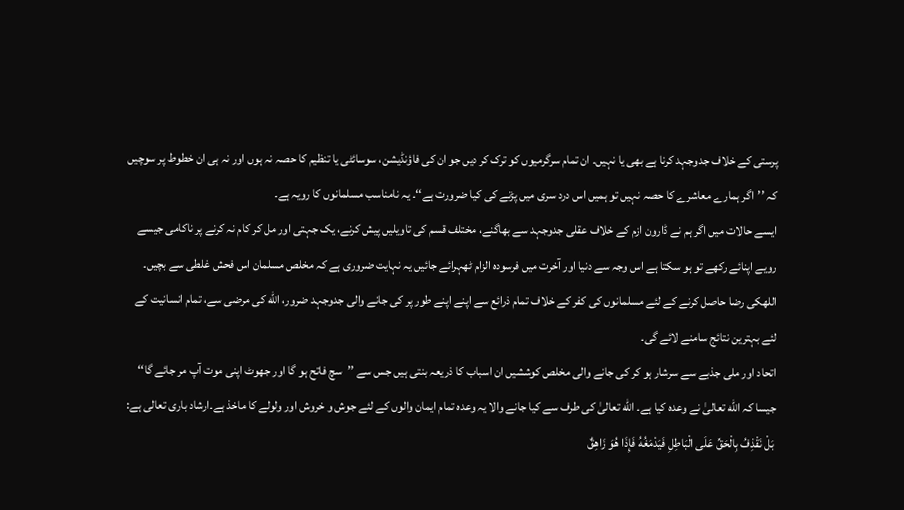پرستی کے خلاف جدوجہد کرنا ہے بھی یا نہیں۔ ان تمام سرگرمیوں کو ترک کر دیں جو ان کی فاؤنڈیشن، سوسائٹی یا تنظیم کا حصہ نہ ہوں اور نہ ہی ان خطوط پر سوچیں کہ ’’اگر ہمارے معاشرے کا حصہ نہیں تو ہمیں اس درد سری میں پڑنے کی کیا ضرورت ہے‘‘۔ یہ نامناسب مسلمانوں کا رویہ ہے۔
ایسے حالات میں اگر ہم نے ڈارون ازم کے خلاف عقلی جدوجہد سے بھاگنے، مختلف قسم کی تاویلیں پیش کرنے، یک جہتی اور مل کر کام نہ کرنے پر ناکامی جیسے رویے اپنائے رکھے تو ہو سکتا ہے اس وجہ سے دنیا اور آخرت میں فرسودہ الزام ٹھہرائے جائیں یہ نہایت ضروری ہے کہ مخلص مسلمان اس فحش غلطی سے بچیں۔
اللهکی رضا حاصل کرنے کے لئے مسلمانوں کی کفر کے خلاف تمام ذرائع سے اپنے اپنے طور پر کی جانے والی جدوجہد ضرور، الله کی مرضی سے، تمام انسانیت کے لئے بہترین نتائج سامنے لائے گی۔
اتحاد اور ملی جذبے سے سرشار ہو کر کی جانے والی مخلص کوششیں ان اسباب کا ذریعہ بنتی ہیں جس سے ’’سچ فاتح ہو گا اور جھوٹ اپنی موت آپ مر جائے گا‘‘ جیسا کہ الله تعالیٰ نے وعدہ کیا ہے۔ الله تعالیٰ کی طرف سے کیا جانے والا یہ وعدہ تمام ایمان والوں کے لئے جوش و خروش اور ولولے کا ماخذ ہے۔ارشاد باری تعالی ہے:
 بَلْ نَقْذِفُ بِالْحَقِّ عَلَى الْبَاطِلِ فَيَدْمَغُهُ فَإِذَا هُوَ زَاهِقٌ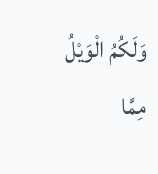وَلَكُمُ الْوَيْلُ مِمَّا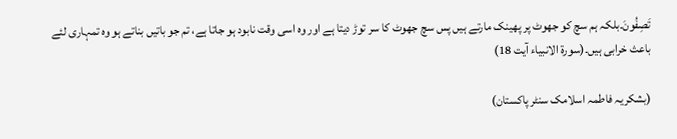تَصِفُونَ۔بلکہ ہم سچ کو جھوٹ پر پھینک مارتے ہیں پس سچ جھوٹ کا سر توڑ دیتا ہے اور وه اسی وقت نابود ہو جاتا ہے، تم جو باتیں بناتے ہو وه تمہاری لئے باعث خرابی ہیں۔(سورۃ الانبیاء آیت 18)

(بشکریہ فاطمہ اسلامک سنٹر پاکستان)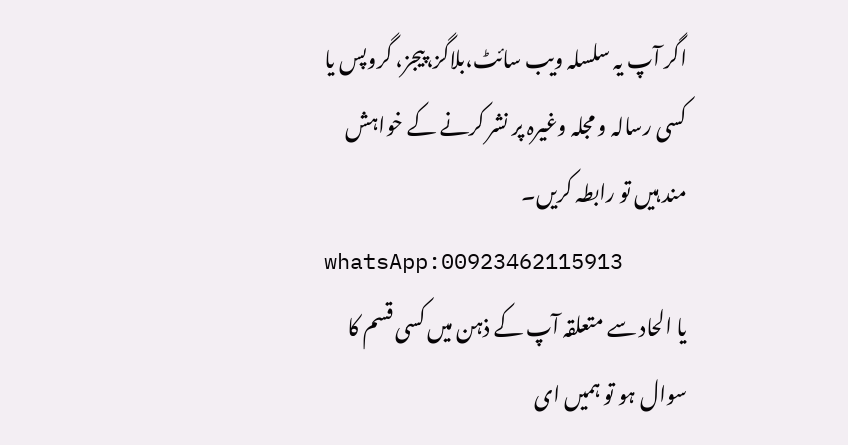اگر آپ یہ سلسلہ ویب سائٹ،بلاگز،پیجز، گروپس یا کسی رسالہ و مجلہ وغیرہ پر نشر کرنے کے خواہش مند ہیں تو رابطہ کریں۔
whatsApp:00923462115913
یا الحاد سے متعلقہ آپ کے ذہن میں کسی قسم کا سوال ہو تو ہمیں ای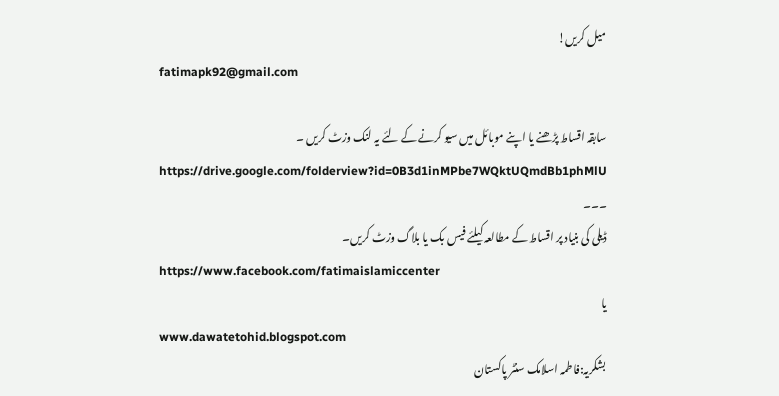میل کریں!
fatimapk92@gmail.com

سابقہ اقساط پڑھنے یا اپنے موبائل میں سیو کرنے کے لئے یہ لنک وزٹ کریں ۔
https://drive.google.com/folderview?id=0B3d1inMPbe7WQktUQmdBb1phMlU
۔۔۔
ڈیلی کی بنیاد پر اقساط کے مطالعہ کیلئے فیس بک یا بلاگ وزٹ کریں۔
https://www.facebook.com/fatimaislamiccenter
یا
www.dawatetohid.blogspot.com
بشکریہ:فاطمہ اسلامک سنٹر پاکستان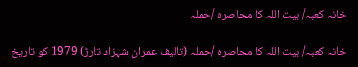خانہ کعبہ/ بیت اللہ کا محاصرہ /حملہ

خانہ کعبہ/ بیت اللہ کا محاصرہ /حملہ (تالیف عمران شہزاد تارڑ) 1979 کو تاریخ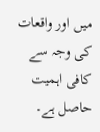میں اور واقعات کی وجہ سے کافی اہمیت حاصل ہے۔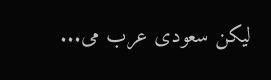لیکن سعودی عرب می...